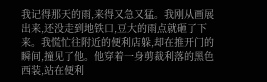我记得那天的雨,来得又急又猛。我刚从画展出来,还没走到地铁口,豆大的雨点就砸了下来。我慌忙往附近的便利店躲,却在推开门的瞬间,撞见了他。他穿着一身剪裁利落的黑色西装,站在便利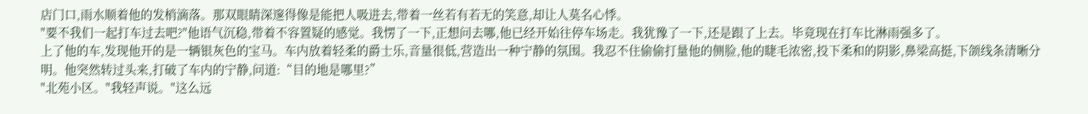店门口,雨水顺着他的发梢滴落。那双眼睛深邃得像是能把人吸进去,带着一丝若有若无的笑意,却让人莫名心悸。
"要不我们一起打车过去吧?"他语气沉稳,带着不容置疑的感觉。我愣了一下,正想问去哪,他已经开始往停车场走。我犹豫了一下,还是跟了上去。毕竟现在打车比淋雨强多了。
上了他的车,发现他开的是一辆银灰色的宝马。车内放着轻柔的爵士乐,音量很低,营造出一种宁静的氛围。我忍不住偷偷打量他的侧脸,他的睫毛浓密,投下柔和的阴影,鼻梁高挺,下颌线条清晰分明。他突然转过头来,打破了车内的宁静,问道:“目的地是哪里?”
"北苑小区。"我轻声说。"这么远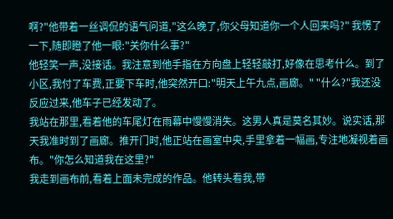啊?"他带着一丝调侃的语气问道,"这么晚了,你父母知道你一个人回来吗?" 我愣了一下,随即瞪了他一眼:"关你什么事?"
他轻笑一声,没接话。我注意到他手指在方向盘上轻轻敲打,好像在思考什么。到了小区,我付了车费,正要下车时,他突然开口:"明天上午九点,画廊。" "什么?"我还没反应过来,他车子已经发动了。
我站在那里,看着他的车尾灯在雨幕中慢慢消失。这男人真是莫名其妙。说实话,那天我准时到了画廊。推开门时,他正站在画室中央,手里拿着一幅画,专注地凝视着画布。"你怎么知道我在这里?"
我走到画布前,看着上面未完成的作品。他转头看我,带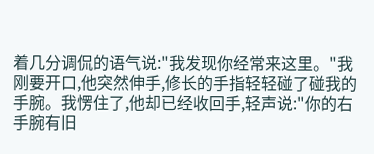着几分调侃的语气说:"我发现你经常来这里。"我刚要开口,他突然伸手,修长的手指轻轻碰了碰我的手腕。我愣住了,他却已经收回手,轻声说:"你的右手腕有旧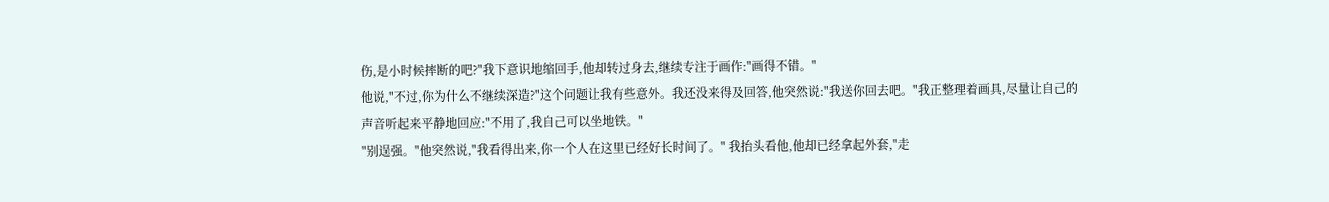伤,是小时候摔断的吧?"我下意识地缩回手,他却转过身去,继续专注于画作:"画得不错。"
他说,"不过,你为什么不继续深造?"这个问题让我有些意外。我还没来得及回答,他突然说:"我送你回去吧。"我正整理着画具,尽量让自己的声音听起来平静地回应:"不用了,我自己可以坐地铁。"
"别逞强。"他突然说,"我看得出来,你一个人在这里已经好长时间了。" 我抬头看他,他却已经拿起外套,"走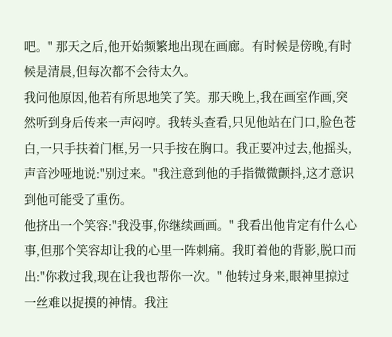吧。" 那天之后,他开始频繁地出现在画廊。有时候是傍晚,有时候是清晨,但每次都不会待太久。
我问他原因,他若有所思地笑了笑。那天晚上,我在画室作画,突然听到身后传来一声闷哼。我转头查看,只见他站在门口,脸色苍白,一只手扶着门框,另一只手按在胸口。我正要冲过去,他摇头,声音沙哑地说:"别过来。"我注意到他的手指微微颤抖,这才意识到他可能受了重伤。
他挤出一个笑容:"我没事,你继续画画。" 我看出他肯定有什么心事,但那个笑容却让我的心里一阵刺痛。我盯着他的背影,脱口而出:"你救过我,现在让我也帮你一次。" 他转过身来,眼神里掠过一丝难以捉摸的神情。我注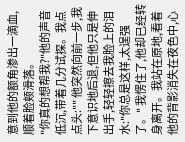意到他的额角渗出一滴血,顺着脸颊滑落。
"你真的想帮我?"他的声音低沉,带着几分试探。我点点头:"" 他突然向前一步,我下意识地后退,但他只是伸出手,轻轻擦去我脸上的泪水:"你总是这样,太逞强了。" 我愣住了,他却已经转身离开。我站在原地,看着他的背影消失在夜色中,心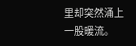里却突然涌上一股暖流。